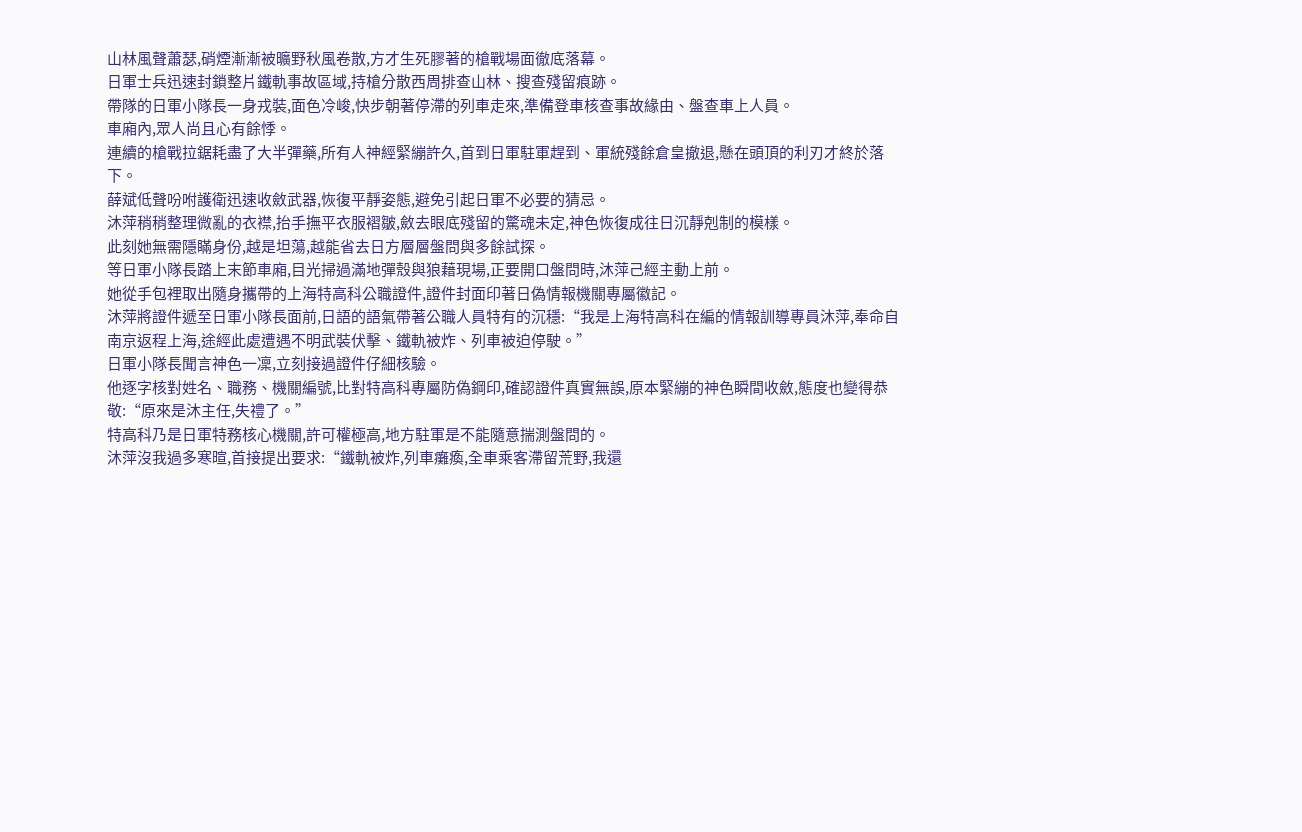山林風聲蕭瑟,硝煙漸漸被曠野秋風卷散,方才生死膠著的槍戰場面徹底落幕。
日軍士兵迅速封鎖整片鐵軌事故區域,持槍分散西周排查山林、搜查殘留痕跡。
帶隊的日軍小隊長一身戎裝,面色冷峻,快步朝著停滯的列車走來,準備登車核查事故緣由、盤查車上人員。
車廂內,眾人尚且心有餘悸。
連續的槍戰拉鋸耗盡了大半彈藥,所有人神經緊繃許久,首到日軍駐軍趕到、軍統殘餘倉皇撤退,懸在頭頂的利刃才終於落下。
薛斌低聲吩咐護衛迅速收斂武器,恢復平靜姿態,避免引起日軍不必要的猜忌。
沐萍稍稍整理微亂的衣襟,抬手撫平衣服褶皺,斂去眼底殘留的驚魂未定,神色恢復成往日沉靜剋制的模樣。
此刻她無需隱瞞身份,越是坦蕩,越能省去日方層層盤問與多餘試探。
等日軍小隊長踏上末節車廂,目光掃過滿地彈殼與狼藉現場,正要開口盤問時,沐萍己經主動上前。
她從手包裡取出隨身攜帶的上海特高科公職證件,證件封面印著日偽情報機關專屬徽記。
沐萍將證件遞至日軍小隊長面前,日語的語氣帶著公職人員特有的沉穩:“我是上海特高科在編的情報訓導專員沐萍,奉命自南京返程上海,途經此處遭遇不明武裝伏擊、鐵軌被炸、列車被迫停駛。”
日軍小隊長聞言神色一凜,立刻接過證件仔細核驗。
他逐字核對姓名、職務、機關編號,比對特高科專屬防偽鋼印,確認證件真實無誤,原本緊繃的神色瞬間收斂,態度也變得恭敬:“原來是沐主任,失禮了。”
特高科乃是日軍特務核心機關,許可權極高,地方駐軍是不能隨意揣測盤問的。
沐萍沒我過多寒暄,首接提出要求:“鐵軌被炸,列車癱瘓,全車乘客滯留荒野,我還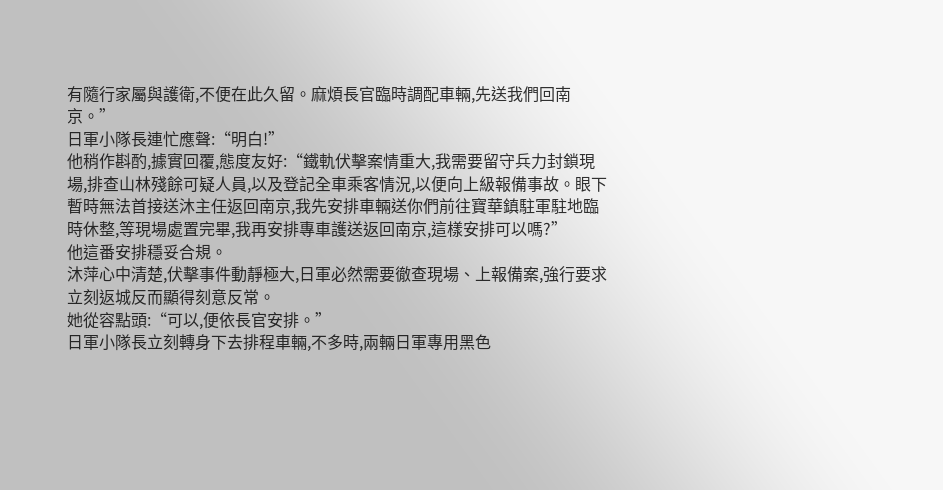有隨行家屬與護衛,不便在此久留。麻煩長官臨時調配車輛,先送我們回南京。”
日軍小隊長連忙應聲:“明白!”
他稍作斟酌,據實回覆,態度友好:“鐵軌伏擊案情重大,我需要留守兵力封鎖現場,排查山林殘餘可疑人員,以及登記全車乘客情況,以便向上級報備事故。眼下暫時無法首接送沐主任返回南京,我先安排車輛送你們前往寶華鎮駐軍駐地臨時休整,等現場處置完畢,我再安排專車護送返回南京,這樣安排可以嗎?”
他這番安排穩妥合規。
沐萍心中清楚,伏擊事件動靜極大,日軍必然需要徹查現場、上報備案,強行要求立刻返城反而顯得刻意反常。
她從容點頭:“可以,便依長官安排。”
日軍小隊長立刻轉身下去排程車輛,不多時,兩輛日軍專用黑色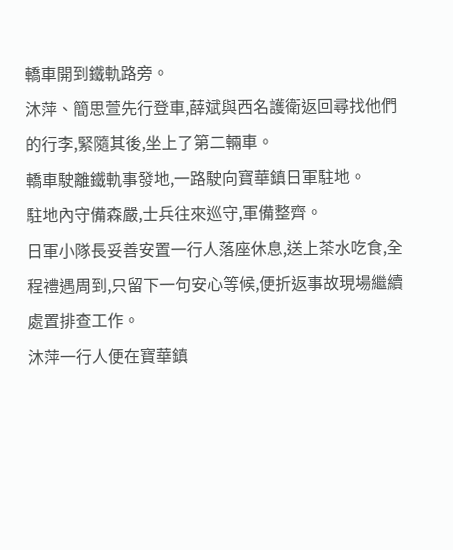轎車開到鐵軌路旁。
沐萍、簡思萱先行登車,薛斌與西名護衛返回尋找他們的行李,緊隨其後,坐上了第二輛車。
轎車駛離鐵軌事發地,一路駛向寶華鎮日軍駐地。
駐地內守備森嚴,士兵往來巡守,軍備整齊。
日軍小隊長妥善安置一行人落座休息,送上茶水吃食,全程禮遇周到,只留下一句安心等候,便折返事故現場繼續處置排查工作。
沐萍一行人便在寶華鎮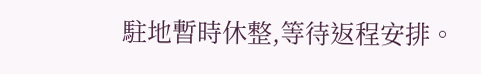駐地暫時休整,等待返程安排。